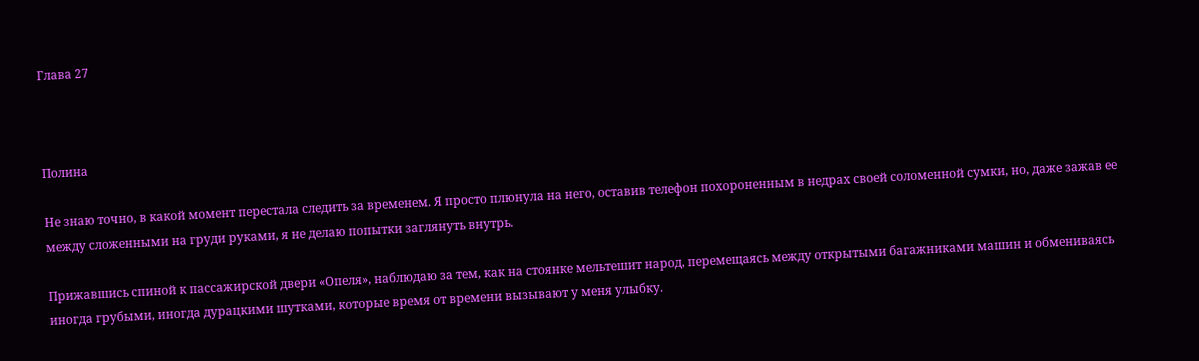Глава 27



Полина

Не знаю точно, в какой момент перестала следить за временем. Я просто плюнула на него, оставив телефон похороненным в недрах своей соломенной сумки, но, даже зажав ее между сложенными на груди руками, я не делаю попытки заглянуть внутрь.

Прижавшись спиной к пассажирской двери «Опеля», наблюдаю за тем, как на стоянке мельтешит народ, перемещаясь между открытыми багажниками машин и обмениваясь иногда грубыми, иногда дурацкими шутками, которые время от времени вызывают у меня улыбку.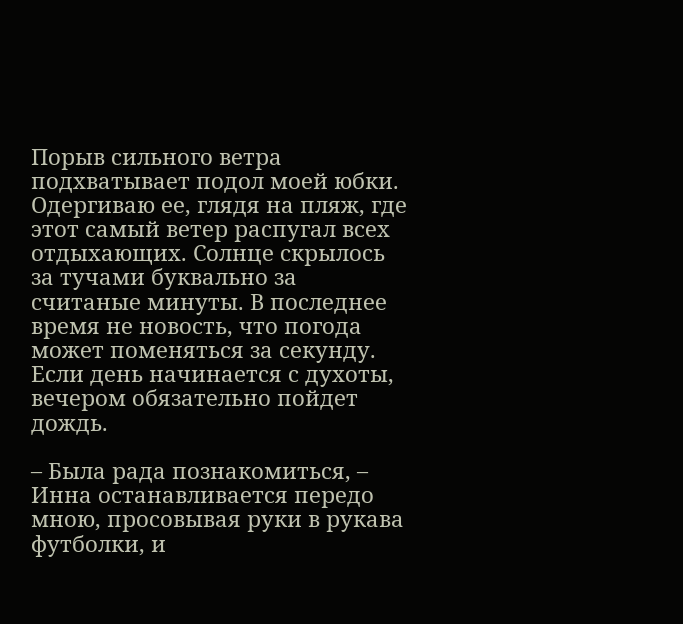Порыв сильного ветра подхватывает подол моей юбки. Одергиваю ее, глядя на пляж, где этот самый ветер распугал всех отдыхающих. Солнце скрылось за тучами буквально за считаные минуты. В последнее время не новость, что погода может поменяться за секунду. Если день начинается с духоты, вечером обязательно пойдет дождь.

– Была рада познакомиться, – Инна останавливается передо мною, просовывая руки в рукава футболки, и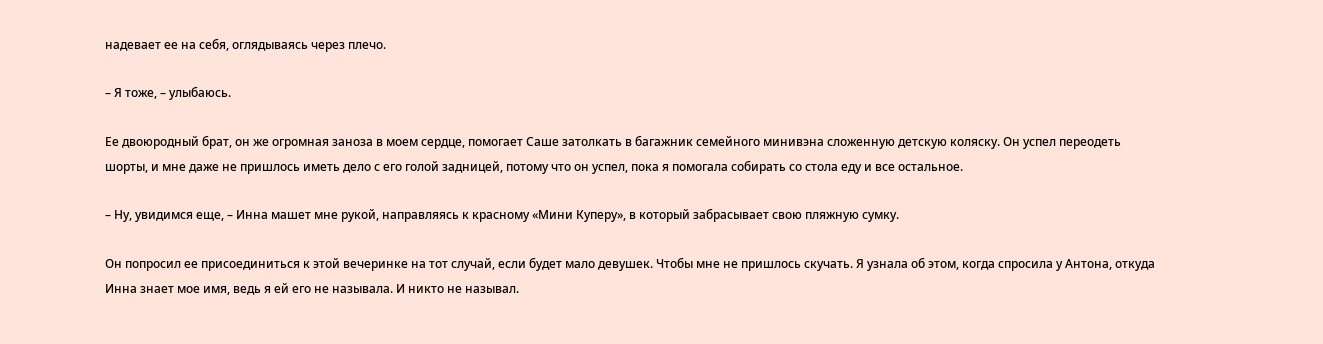надевает ее на себя, оглядываясь через плечо.

– Я тоже, – улыбаюсь.

Ее двоюродный брат, он же огромная заноза в моем сердце, помогает Саше затолкать в багажник семейного минивэна сложенную детскую коляску. Он успел переодеть шорты, и мне даже не пришлось иметь дело с его голой задницей, потому что он успел, пока я помогала собирать со стола еду и все остальное.

– Ну, увидимся еще, – Инна машет мне рукой, направляясь к красному «Мини Куперу», в который забрасывает свою пляжную сумку.

Он попросил ее присоединиться к этой вечеринке на тот случай, если будет мало девушек. Чтобы мне не пришлось скучать. Я узнала об этом, когда спросила у Антона, откуда Инна знает мое имя, ведь я ей его не называла. И никто не называл.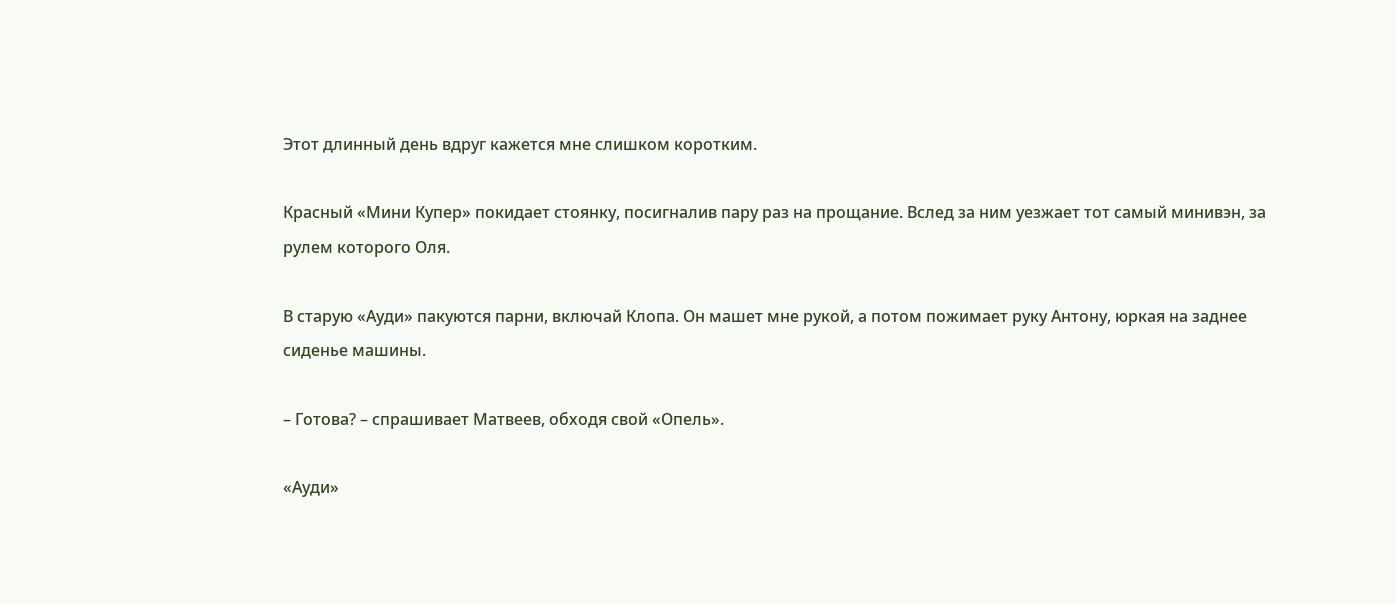Этот длинный день вдруг кажется мне слишком коротким.

Красный «Мини Купер» покидает стоянку, посигналив пару раз на прощание. Вслед за ним уезжает тот самый минивэн, за рулем которого Оля.

В старую «Ауди» пакуются парни, включай Клопа. Он машет мне рукой, а потом пожимает руку Антону, юркая на заднее сиденье машины.

– Готова? – спрашивает Матвеев, обходя свой «Опель».

«Ауди»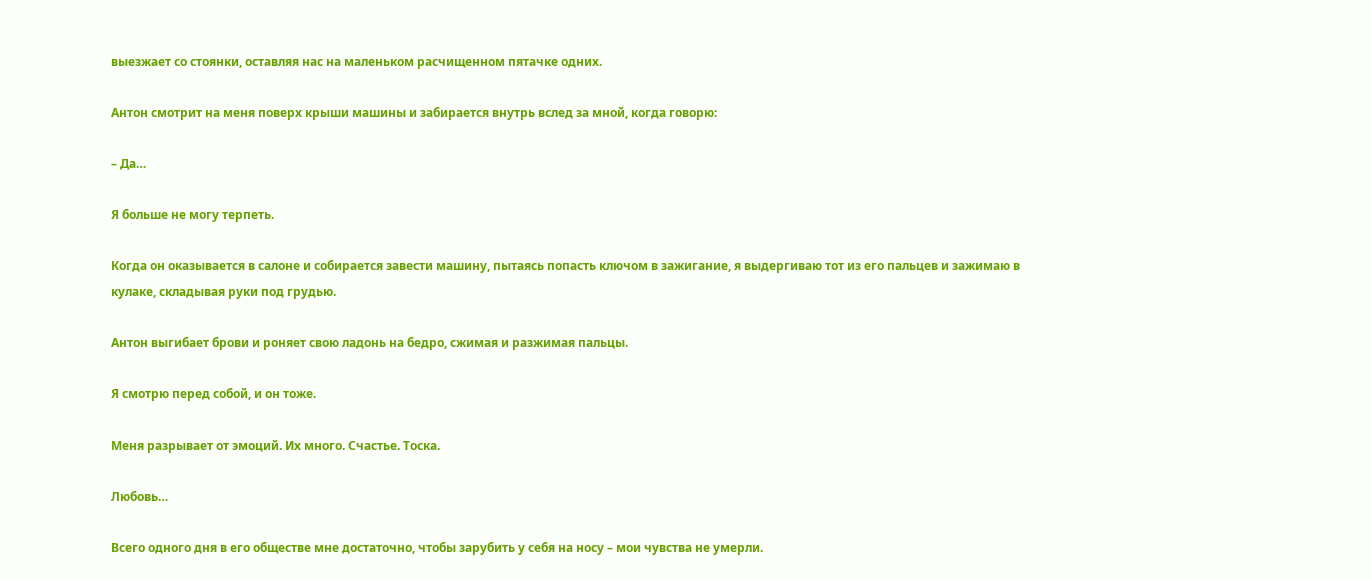выезжает со стоянки, оставляя нас на маленьком расчищенном пятачке одних.

Антон смотрит на меня поверх крыши машины и забирается внутрь вслед за мной, когда говорю:

– Да…

Я больше не могу терпеть.

Когда он оказывается в салоне и собирается завести машину, пытаясь попасть ключом в зажигание, я выдергиваю тот из его пальцев и зажимаю в кулаке, складывая руки под грудью.

Антон выгибает брови и роняет свою ладонь на бедро, сжимая и разжимая пальцы.

Я смотрю перед собой, и он тоже.

Меня разрывает от эмоций. Их много. Счастье. Тоска.

Любовь…

Всего одного дня в его обществе мне достаточно, чтобы зарубить у себя на носу – мои чувства не умерли.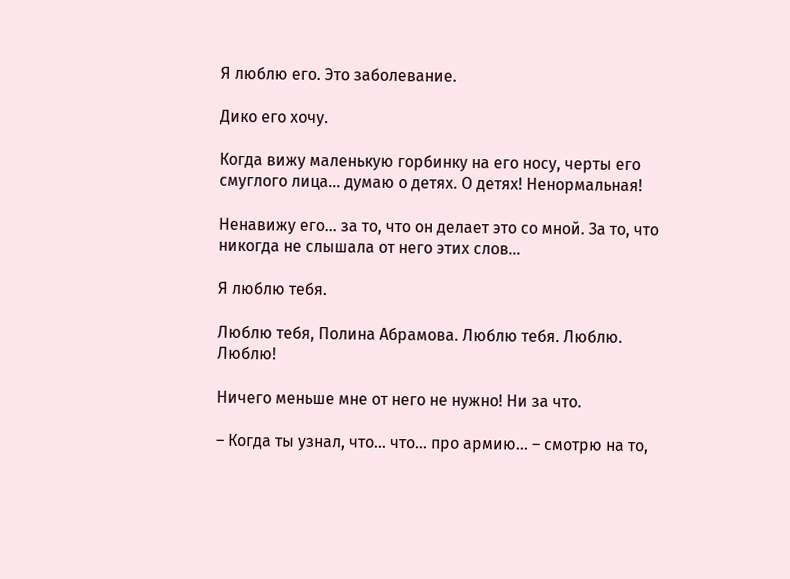Я люблю его. Это заболевание.

Дико его хочу.

Когда вижу маленькую горбинку на его носу, черты его смуглого лица… думаю о детях. О детях! Ненормальная!

Ненавижу его… за то, что он делает это со мной. За то, что никогда не слышала от него этих слов…

Я люблю тебя.

Люблю тебя, Полина Абрамова. Люблю тебя. Люблю. Люблю!

Ничего меньше мне от него не нужно! Ни за что.

– Когда ты узнал, что… что… про армию… – смотрю на то,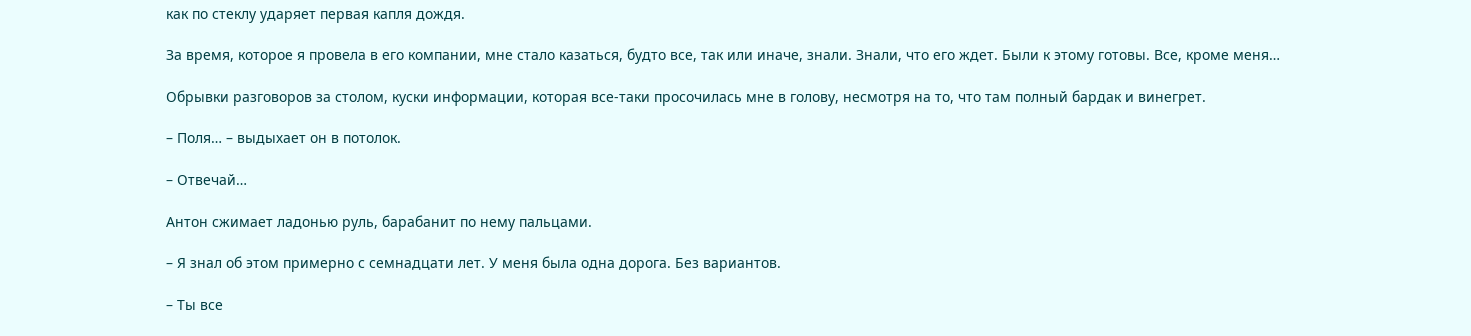как по стеклу ударяет первая капля дождя.

За время, которое я провела в его компании, мне стало казаться, будто все, так или иначе, знали. Знали, что его ждет. Были к этому готовы. Все, кроме меня…

Обрывки разговоров за столом, куски информации, которая все-таки просочилась мне в голову, несмотря на то, что там полный бардак и винегрет.

– Поля… – выдыхает он в потолок.

– Отвечай…

Антон сжимает ладонью руль, барабанит по нему пальцами.

– Я знал об этом примерно с семнадцати лет. У меня была одна дорога. Без вариантов.

– Ты все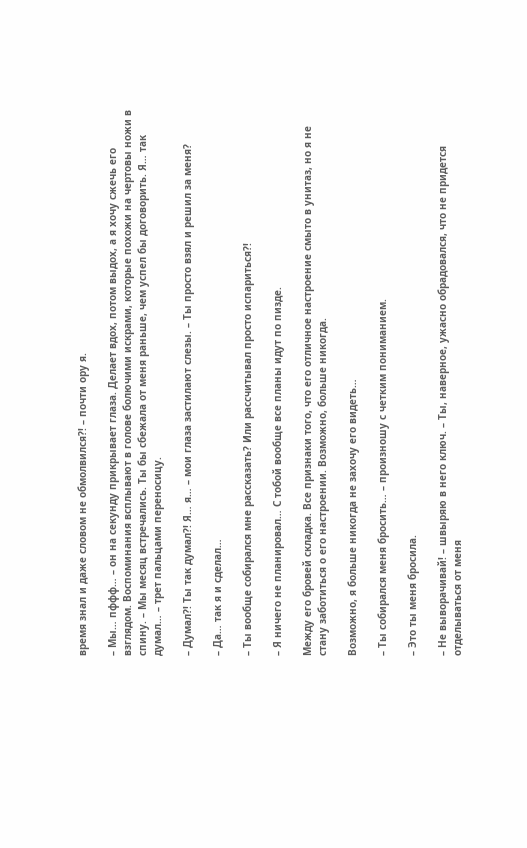время знал и даже словом не обмолвился?! – почти ору я.

– Мы… пффф… – он на секунду прикрывает глаза. Делает вдох, потом выдох, а я хочу сжечь его взглядом. Воспоминания всплывают в голове болючими искрами, которые похожи на чертовы ножи в спину. – Мы месяц встречались. Ты бы сбежала от меня раньше, чем успел бы договорить. Я… так думал… – трет пальцами переносицу.

– Думал?! Ты так думал?! Я… я… – мои глаза застилают слезы. – Ты просто взял и решил за меня?

– Да… так я и сделал…

– Ты вообще собирался мне рассказать? Или рассчитывал просто испариться?!

– Я ничего не планировал… С тобой вообще все планы идут по пизде.

Между его бровей складка. Все признаки того, что его отличное настроение смыто в унитаз, но я не стану заботиться о его настроении. Возможно, больше никогда.

Возможно, я больше никогда не захочу его видеть…

– Ты собирался меня бросить… – произношу с четким пониманием.

– Это ты меня бросила.

– Не выворачивай! – швыряю в него ключ. – Ты, наверное, ужасно обрадовался, что не придется отделываться от меня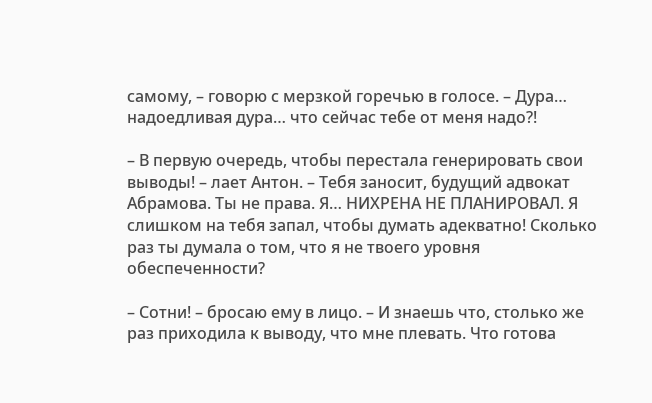самому, – говорю с мерзкой горечью в голосе. – Дура… надоедливая дура… что сейчас тебе от меня надо?!

– В первую очередь, чтобы перестала генерировать свои выводы! – лает Антон. – Тебя заносит, будущий адвокат Абрамова. Ты не права. Я… НИХРЕНА НЕ ПЛАНИРОВАЛ. Я слишком на тебя запал, чтобы думать адекватно! Сколько раз ты думала о том, что я не твоего уровня обеспеченности?

– Сотни! – бросаю ему в лицо. – И знаешь что, столько же раз приходила к выводу, что мне плевать. Что готова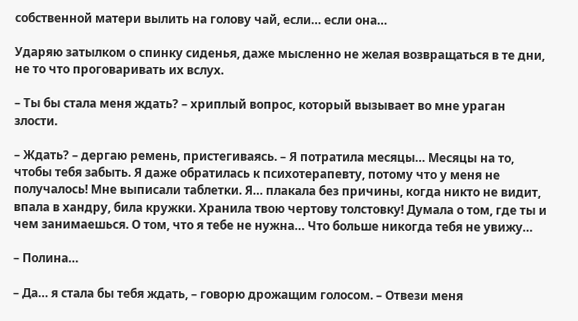собственной матери вылить на голову чай, если… если она…

Ударяю затылком о спинку сиденья, даже мысленно не желая возвращаться в те дни, не то что проговаривать их вслух.

– Ты бы стала меня ждать? – хриплый вопрос, который вызывает во мне ураган злости.

– Ждать? – дергаю ремень, пристегиваясь. – Я потратила месяцы… Месяцы на то, чтобы тебя забыть. Я даже обратилась к психотерапевту, потому что у меня не получалось! Мне выписали таблетки. Я… плакала без причины, когда никто не видит, впала в хандру, била кружки. Хранила твою чертову толстовку! Думала о том, где ты и чем занимаешься. О том, что я тебе не нужна… Что больше никогда тебя не увижу…

– Полина…

– Да… я стала бы тебя ждать, – говорю дрожащим голосом. – Отвези меня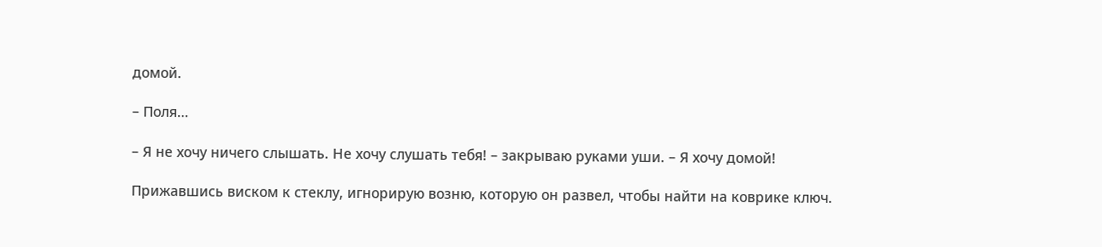домой.

– Поля…

– Я не хочу ничего слышать. Не хочу слушать тебя! – закрываю руками уши. – Я хочу домой!

Прижавшись виском к стеклу, игнорирую возню, которую он развел, чтобы найти на коврике ключ.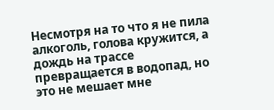Несмотря на то что я не пила алкоголь, голова кружится, а дождь на трассе превращается в водопад, но это не мешает мне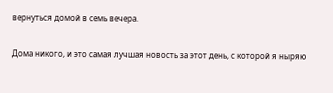вернуться домой в семь вечера.

Дома никого, и это самая лучшая новость за этот день, с которой я ныряю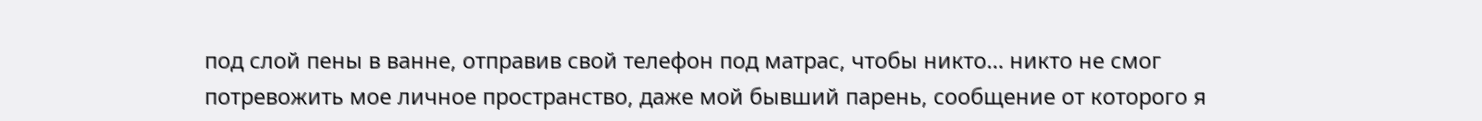под слой пены в ванне, отправив свой телефон под матрас, чтобы никто… никто не смог потревожить мое личное пространство, даже мой бывший парень, сообщение от которого я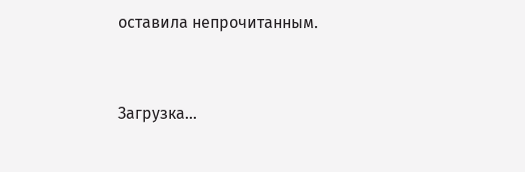оставила непрочитанным.



Загрузка...